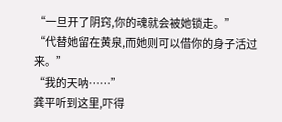“一旦开了阴窍,你的魂就会被她锁走。”
“代替她留在黄泉,而她则可以借你的身子活过来。”
“我的天呐……”
龚平听到这里,吓得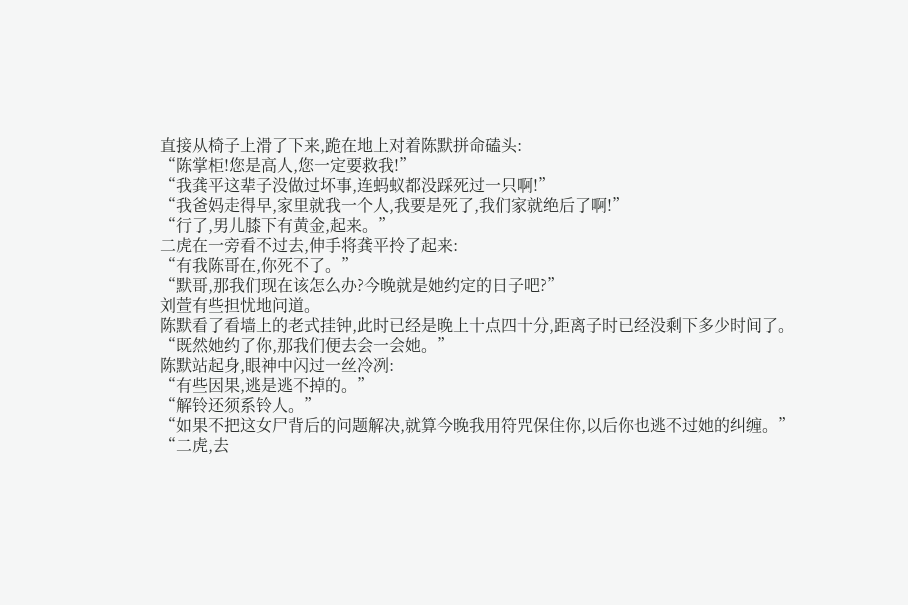直接从椅子上滑了下来,跪在地上对着陈默拼命磕头:
“陈掌柜!您是高人,您一定要救我!”
“我龚平这辈子没做过坏事,连蚂蚁都没踩死过一只啊!”
“我爸妈走得早,家里就我一个人,我要是死了,我们家就绝后了啊!”
“行了,男儿膝下有黄金,起来。”
二虎在一旁看不过去,伸手将龚平拎了起来:
“有我陈哥在,你死不了。”
“默哥,那我们现在该怎么办?今晚就是她约定的日子吧?”
刘萱有些担忧地问道。
陈默看了看墙上的老式挂钟,此时已经是晚上十点四十分,距离子时已经没剩下多少时间了。
“既然她约了你,那我们便去会一会她。”
陈默站起身,眼神中闪过一丝冷冽:
“有些因果,逃是逃不掉的。”
“解铃还须系铃人。”
“如果不把这女尸背后的问题解决,就算今晚我用符咒保住你,以后你也逃不过她的纠缠。”
“二虎,去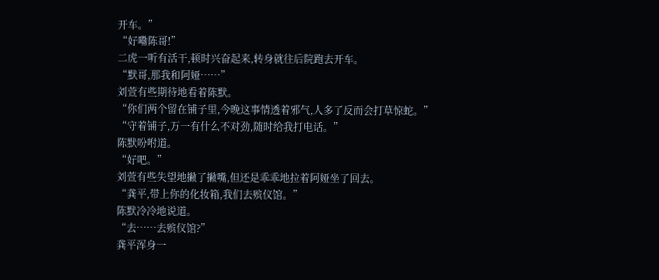开车。”
“好嘞陈哥!”
二虎一听有活干,顿时兴奋起来,转身就往后院跑去开车。
“默哥,那我和阿娅……”
刘萱有些期待地看着陈默。
“你们两个留在铺子里,今晚这事情透着邪气,人多了反而会打草惊蛇。”
“守着铺子,万一有什么不对劲,随时给我打电话。”
陈默吩咐道。
“好吧。”
刘萱有些失望地撇了撇嘴,但还是乖乖地拉着阿娅坐了回去。
“龚平,带上你的化妆箱,我们去殡仪馆。”
陈默冷冷地说道。
“去……去殡仪馆?”
龚平浑身一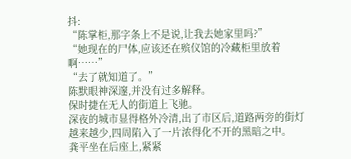抖:
“陈掌柜,那字条上不是说,让我去她家里吗?”
“她现在的尸体,应该还在殡仪馆的冷藏柜里放着啊……”
“去了就知道了。”
陈默眼神深邃,并没有过多解释。
保时捷在无人的街道上飞驰。
深夜的城市显得格外冷清,出了市区后,道路两旁的街灯越来越少,四周陷入了一片浓得化不开的黑暗之中。
龚平坐在后座上,紧紧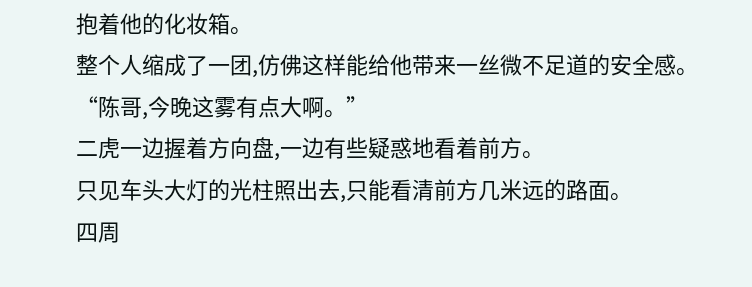抱着他的化妆箱。
整个人缩成了一团,仿佛这样能给他带来一丝微不足道的安全感。
“陈哥,今晚这雾有点大啊。”
二虎一边握着方向盘,一边有些疑惑地看着前方。
只见车头大灯的光柱照出去,只能看清前方几米远的路面。
四周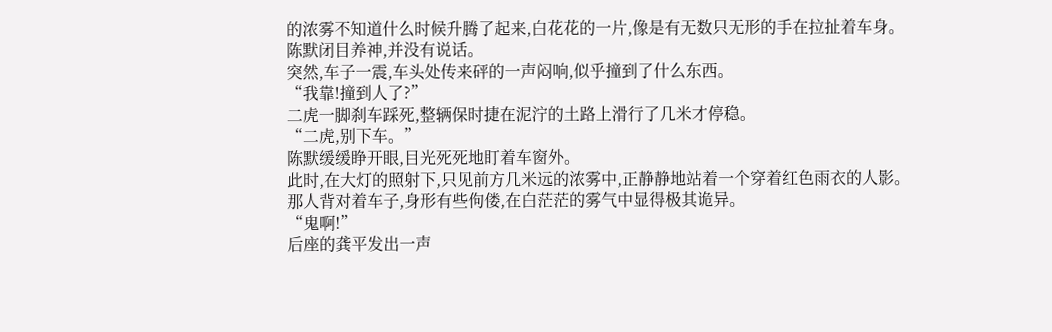的浓雾不知道什么时候升腾了起来,白花花的一片,像是有无数只无形的手在拉扯着车身。
陈默闭目养神,并没有说话。
突然,车子一震,车头处传来砰的一声闷响,似乎撞到了什么东西。
“我靠!撞到人了?”
二虎一脚刹车踩死,整辆保时捷在泥泞的土路上滑行了几米才停稳。
“二虎,别下车。”
陈默缓缓睁开眼,目光死死地盯着车窗外。
此时,在大灯的照射下,只见前方几米远的浓雾中,正静静地站着一个穿着红色雨衣的人影。
那人背对着车子,身形有些佝偻,在白茫茫的雾气中显得极其诡异。
“鬼啊!”
后座的龚平发出一声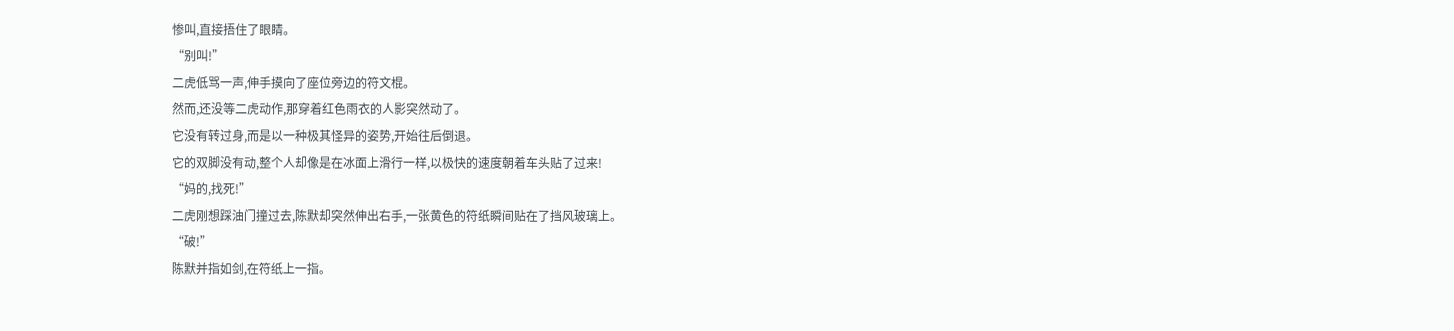惨叫,直接捂住了眼睛。
“别叫!”
二虎低骂一声,伸手摸向了座位旁边的符文棍。
然而,还没等二虎动作,那穿着红色雨衣的人影突然动了。
它没有转过身,而是以一种极其怪异的姿势,开始往后倒退。
它的双脚没有动,整个人却像是在冰面上滑行一样,以极快的速度朝着车头贴了过来!
“妈的,找死!”
二虎刚想踩油门撞过去,陈默却突然伸出右手,一张黄色的符纸瞬间贴在了挡风玻璃上。
“破!”
陈默并指如剑,在符纸上一指。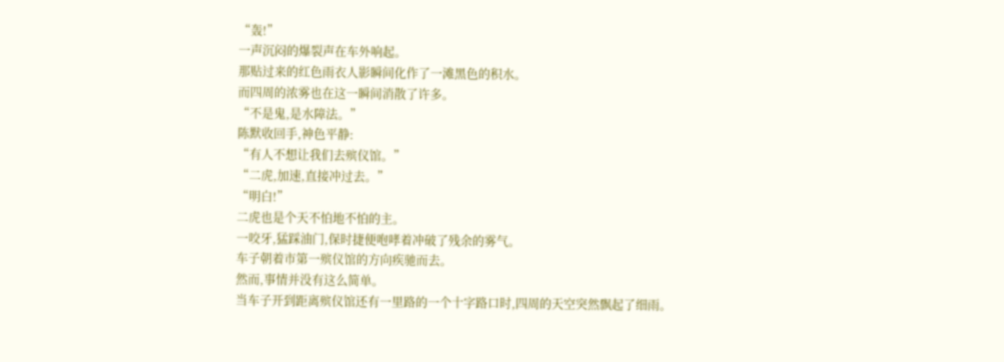“轰!”
一声沉闷的爆裂声在车外响起。
那贴过来的红色雨衣人影瞬间化作了一滩黑色的积水。
而四周的浓雾也在这一瞬间消散了许多。
“不是鬼,是水障法。”
陈默收回手,神色平静:
“有人不想让我们去殡仪馆。”
“二虎,加速,直接冲过去。”
“明白!”
二虎也是个天不怕地不怕的主。
一咬牙,猛踩油门,保时捷便咆哮着冲破了残余的雾气。
车子朝着市第一殡仪馆的方向疾驰而去。
然而,事情并没有这么简单。
当车子开到距离殡仪馆还有一里路的一个十字路口时,四周的天空突然飘起了细雨。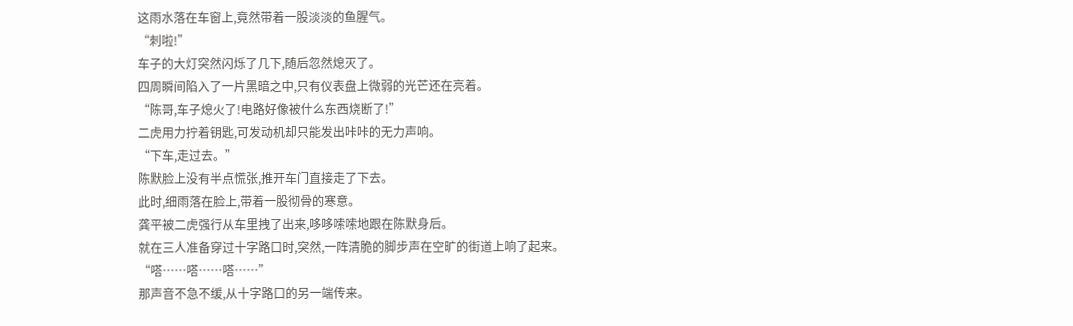这雨水落在车窗上,竟然带着一股淡淡的鱼腥气。
“刺啦!”
车子的大灯突然闪烁了几下,随后忽然熄灭了。
四周瞬间陷入了一片黑暗之中,只有仪表盘上微弱的光芒还在亮着。
“陈哥,车子熄火了!电路好像被什么东西烧断了!”
二虎用力拧着钥匙,可发动机却只能发出咔咔的无力声响。
“下车,走过去。”
陈默脸上没有半点慌张,推开车门直接走了下去。
此时,细雨落在脸上,带着一股彻骨的寒意。
龚平被二虎强行从车里拽了出来,哆哆嗦嗦地跟在陈默身后。
就在三人准备穿过十字路口时,突然,一阵清脆的脚步声在空旷的街道上响了起来。
“嗒……嗒……嗒……”
那声音不急不缓,从十字路口的另一端传来。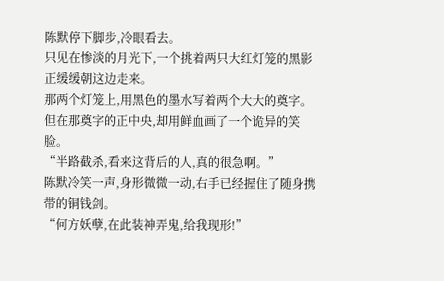陈默停下脚步,冷眼看去。
只见在惨淡的月光下,一个挑着两只大红灯笼的黑影正缓缓朝这边走来。
那两个灯笼上,用黑色的墨水写着两个大大的奠字。
但在那奠字的正中央,却用鲜血画了一个诡异的笑脸。
“半路截杀,看来这背后的人,真的很急啊。”
陈默冷笑一声,身形微微一动,右手已经握住了随身携带的铜钱剑。
“何方妖孽,在此装神弄鬼,给我现形!”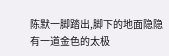陈默一脚踏出,脚下的地面隐隐有一道金色的太极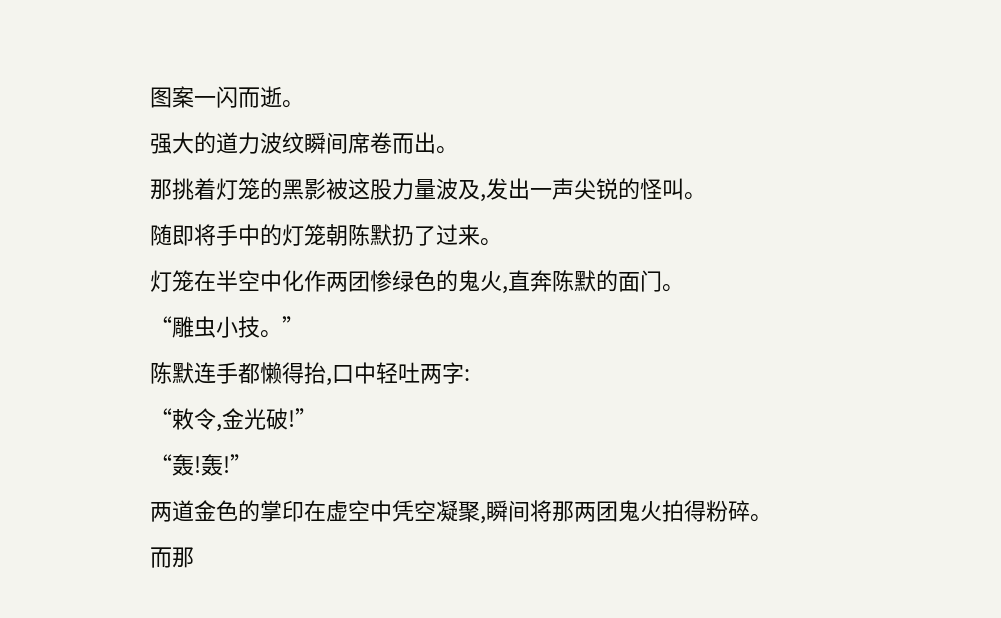图案一闪而逝。
强大的道力波纹瞬间席卷而出。
那挑着灯笼的黑影被这股力量波及,发出一声尖锐的怪叫。
随即将手中的灯笼朝陈默扔了过来。
灯笼在半空中化作两团惨绿色的鬼火,直奔陈默的面门。
“雕虫小技。”
陈默连手都懒得抬,口中轻吐两字:
“敕令,金光破!”
“轰!轰!”
两道金色的掌印在虚空中凭空凝聚,瞬间将那两团鬼火拍得粉碎。
而那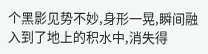个黑影见势不妙,身形一晃,瞬间融入到了地上的积水中,消失得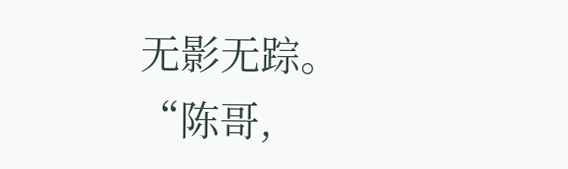无影无踪。
“陈哥,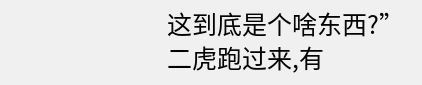这到底是个啥东西?”
二虎跑过来,有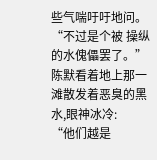些气喘吁吁地问。
“不过是个被 操纵的水傀儡罢了。”
陈默看着地上那一滩散发着恶臭的黑水,眼神冰冷:
“他们越是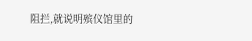阻拦,就说明殡仪馆里的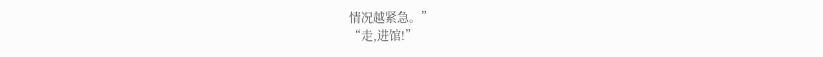情况越紧急。”
“走,进馆!”